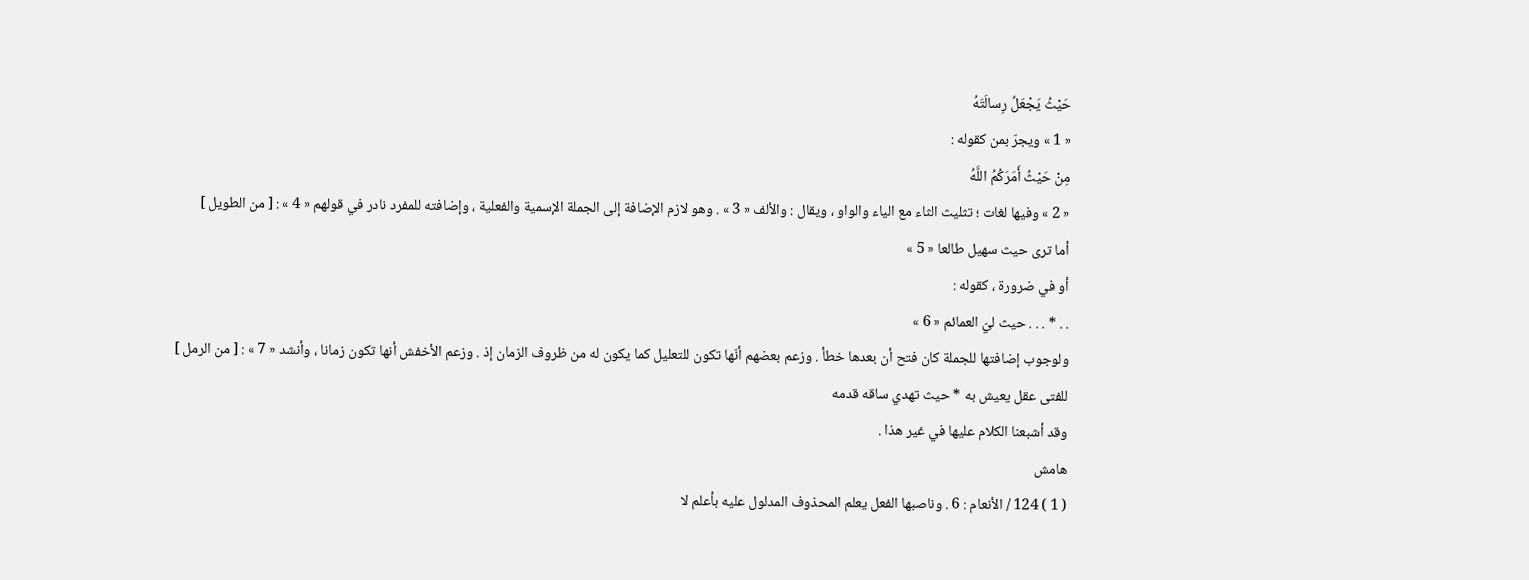حَيْثُ يَجْعَلُ رِسالَتَهُ
« 1 » ويجرّ بمن كقوله :
مِنْ حَيْثُ أَمَرَكُمُ اللَّهُ
« 2 » وفيها لغات ؛ تثليث الثاء مع الياء والواو ، ويقال : والألف « 3 » . وهو لازم الإضافة إلى الجملة الإسمية والفعلية ، وإضافته للمفرد نادر في قولهم « 4 » : [ من الطويل ]
أما ترى حيث سهيل طالعا « 5 »
أو في ضرورة ، كقوله :
. . * . . . حيث ليّ العمائم « 6 »
ولوجوب إضافتها للجملة كان فتح أن بعدها خطأ . وزعم بعضهم أنّها تكون للتعليل كما يكون له من ظروف الزمان إذ . وزعم الأخفش أنها تكون زمانا ، وأنشد « 7 » : [ من الرمل ]
للفتى عقل يعيش به * حيث تهدي ساقه قدمه
وقد أشبعنا الكلام عليها في غير هذا .
هامش
( 1 ) 124 / الأنعام : 6 . وناصبها الفعل يعلم المحذوف المدلول عليه بأعلم لا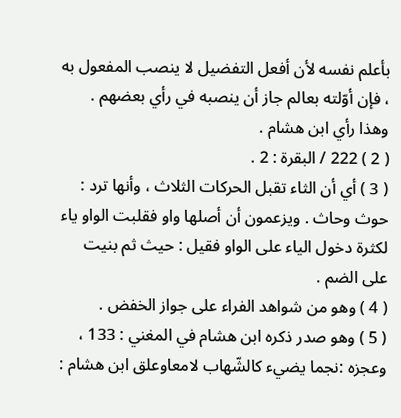بأعلم نفسه لأن أفعل التفضيل لا ينصب المفعول به ، فإن أوّلته بعالم جاز أن ينصبه في رأي بعضهم . وهذا رأي ابن هشام .
( 2 ) 222 / البقرة : 2 .
( 3 ) أي أن الثاء تقبل الحركات الثلاث ، وأنها ترد : حوث وحاث . ويزعمون أن أصلها واو فقلبت الواو ياء لكثرة دخول الياء على الواو فقيل : حيث ثم بنيت على الضم .
( 4 ) وهو من شواهد الفراء على جواز الخفض .
( 5 ) وهو صدر ذكره ابن هشام في المغني : 133 ، وعجزه :نجما يضيء كالشّهاب لامعاوعلق ابن هشام :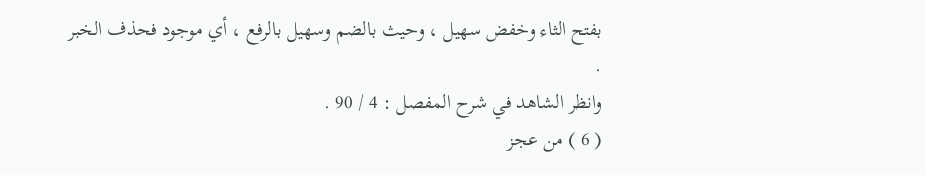بفتح الثاء وخفض سهيل ، وحيث بالضم وسهيل بالرفع ، أي موجود فحذف الخبر .
وانظر الشاهد في شرح المفصل : 4 / 90 .
( 6 ) من عجز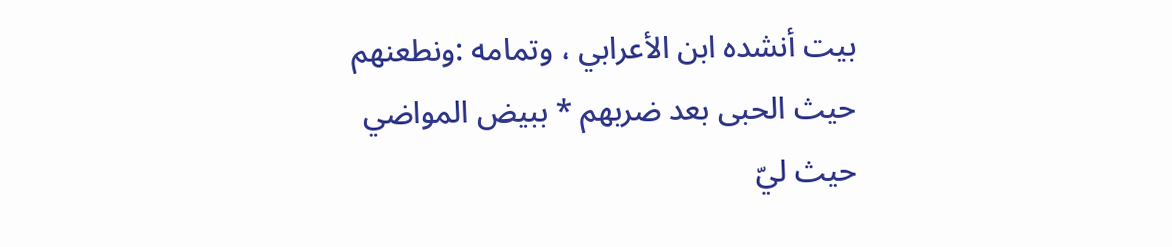بيت أنشده ابن الأعرابي ، وتمامه :ونطعنهم حيث الحبى بعد ضربهم * ببيض المواضي حيث ليّ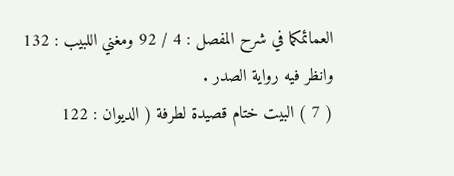العمائمكما في شرح المفصل : 4 / 92 ومغني اللبيب : 132 وانظر فيه رواية الصدر .
( 7 ) البيت ختام قصيدة لطرفة ( الديوان : 122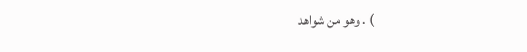) . وهو من شواهد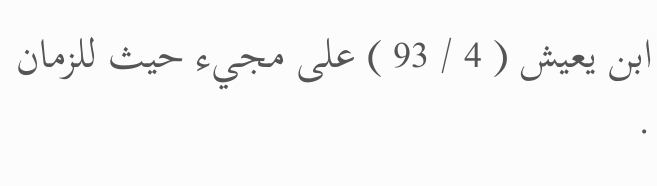ابن يعيش ( 4 / 93 ) على مجيء حيث للزمان .